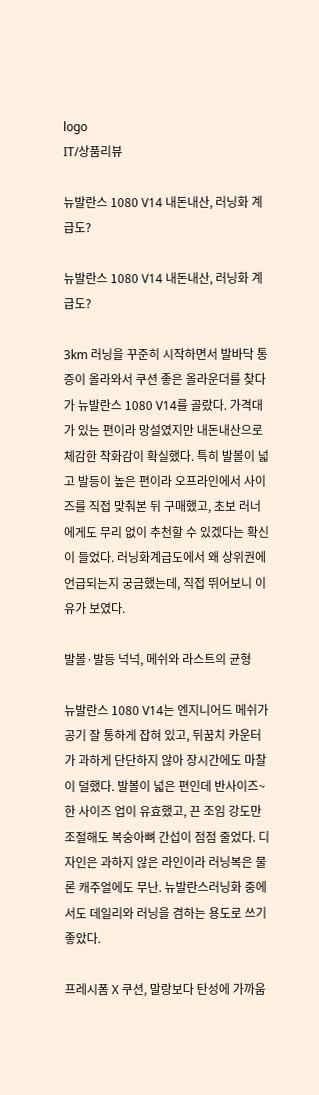logo
IT/상품리뷰

뉴발란스 1080 V14 내돈내산, 러닝화 계급도?

뉴발란스 1080 V14 내돈내산, 러닝화 계급도?

3km 러닝을 꾸준히 시작하면서 발바닥 통증이 올라와서 쿠션 좋은 올라운더를 찾다가 뉴발란스 1080 V14를 골랐다. 가격대가 있는 편이라 망설였지만 내돈내산으로 체감한 착화감이 확실했다. 특히 발볼이 넓고 발등이 높은 편이라 오프라인에서 사이즈를 직접 맞춰본 뒤 구매했고, 초보 러너에게도 무리 없이 추천할 수 있겠다는 확신이 들었다. 러닝화계급도에서 왜 상위권에 언급되는지 궁금했는데, 직접 뛰어보니 이유가 보였다.

발볼·발등 넉넉, 메쉬와 라스트의 균형

뉴발란스 1080 V14는 엔지니어드 메쉬가 공기 잘 통하게 잡혀 있고, 뒤꿈치 카운터가 과하게 단단하지 않아 장시간에도 마찰이 덜했다. 발볼이 넓은 편인데 반사이즈~한 사이즈 업이 유효했고, 끈 조임 강도만 조절해도 복숭아뼈 간섭이 점점 줄었다. 디자인은 과하지 않은 라인이라 러닝복은 물론 캐주얼에도 무난. 뉴발란스러닝화 중에서도 데일리와 러닝을 겸하는 용도로 쓰기 좋았다.

프레시폼 X 쿠션, 말랑보다 탄성에 가까움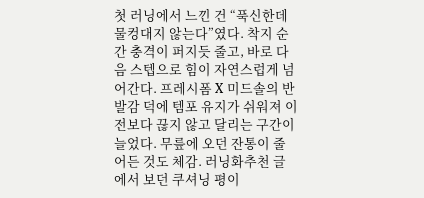첫 러닝에서 느낀 건 “푹신한데 물컹대지 않는다”였다. 착지 순간 충격이 퍼지듯 줄고, 바로 다음 스텝으로 힘이 자연스럽게 넘어간다. 프레시폼 X 미드솔의 반발감 덕에 템포 유지가 쉬워져 이전보다 끊지 않고 달리는 구간이 늘었다. 무릎에 오던 잔통이 줄어든 것도 체감. 러닝화추천 글에서 보던 쿠셔닝 평이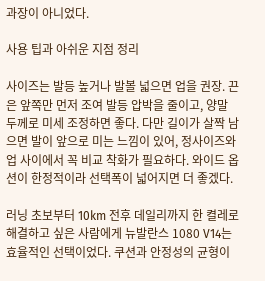과장이 아니었다.

사용 팁과 아쉬운 지점 정리

사이즈는 발등 높거나 발볼 넓으면 업을 권장. 끈은 앞쪽만 먼저 조여 발등 압박을 줄이고, 양말 두께로 미세 조정하면 좋다. 다만 길이가 살짝 남으면 발이 앞으로 미는 느낌이 있어, 정사이즈와 업 사이에서 꼭 비교 착화가 필요하다. 와이드 옵션이 한정적이라 선택폭이 넓어지면 더 좋겠다.

러닝 초보부터 10km 전후 데일리까지 한 켤레로 해결하고 싶은 사람에게 뉴발란스 1080 V14는 효율적인 선택이었다. 쿠션과 안정성의 균형이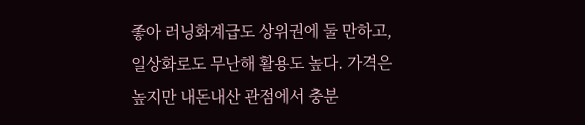좋아 러닝화계급도 상위권에 둘 만하고, 일상화로도 무난해 활용도 높다. 가격은 높지만 내돈내산 관점에서 충분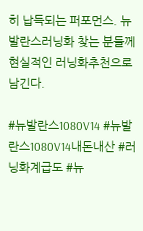히 납득되는 퍼포먼스. 뉴발란스러닝화 찾는 분들께 현실적인 러닝화추천으로 남긴다.

#뉴발란스1080V14 #뉴발란스1080V14내돈내산 #러닝화계급도 #뉴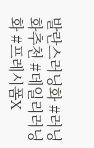발란스러닝화 #러닝화추천 #데일리러닝화 #프레시폼X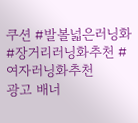쿠션 #발볼넓은러닝화 #장거리러닝화추천 #여자러닝화추천
광고 배너